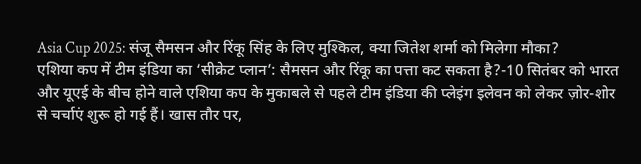Asia Cup 2025: संजू सैमसन और रिंकू सिंह के लिए मुश्किल, क्या जितेश शर्मा को मिलेगा मौका?
एशिया कप में टीम इंडिया का ‘सीक्रेट प्लान’: सैमसन और रिंकू का पत्ता कट सकता है?-10 सितंबर को भारत और यूएई के बीच होने वाले एशिया कप के मुकाबले से पहले टीम इंडिया की प्लेइंग इलेवन को लेकर ज़ोर-शोर से चर्चाएं शुरू हो गई हैं। खास तौर पर,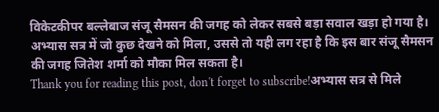विकेटकीपर बल्लेबाज संजू सैमसन की जगह को लेकर सबसे बड़ा सवाल खड़ा हो गया है। अभ्यास सत्र में जो कुछ देखने को मिला, उससे तो यही लग रहा है कि इस बार संजू सैमसन की जगह जितेश शर्मा को मौका मिल सकता है।
Thank you for reading this post, don't forget to subscribe!अभ्यास सत्र से मिले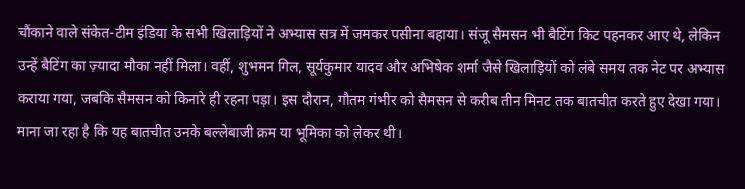चौंकाने वाले संकेत-टीम इंडिया के सभी खिलाड़ियों ने अभ्यास सत्र में जमकर पसीना बहाया। संजू सैमसन भी बैटिंग किट पहनकर आए थे, लेकिन उन्हें बैटिंग का ज़्यादा मौका नहीं मिला। वहीं, शुभमन गिल, सूर्यकुमार यादव और अभिषेक शर्मा जैसे खिलाड़ियों को लंबे समय तक नेट पर अभ्यास कराया गया, जबकि सैमसन को किनारे ही रहना पड़ा। इस दौरान, गौतम गंभीर को सैमसन से करीब तीन मिनट तक बातचीत करते हुए देखा गया। माना जा रहा है कि यह बातचीत उनके बल्लेबाजी क्रम या भूमिका को लेकर थी।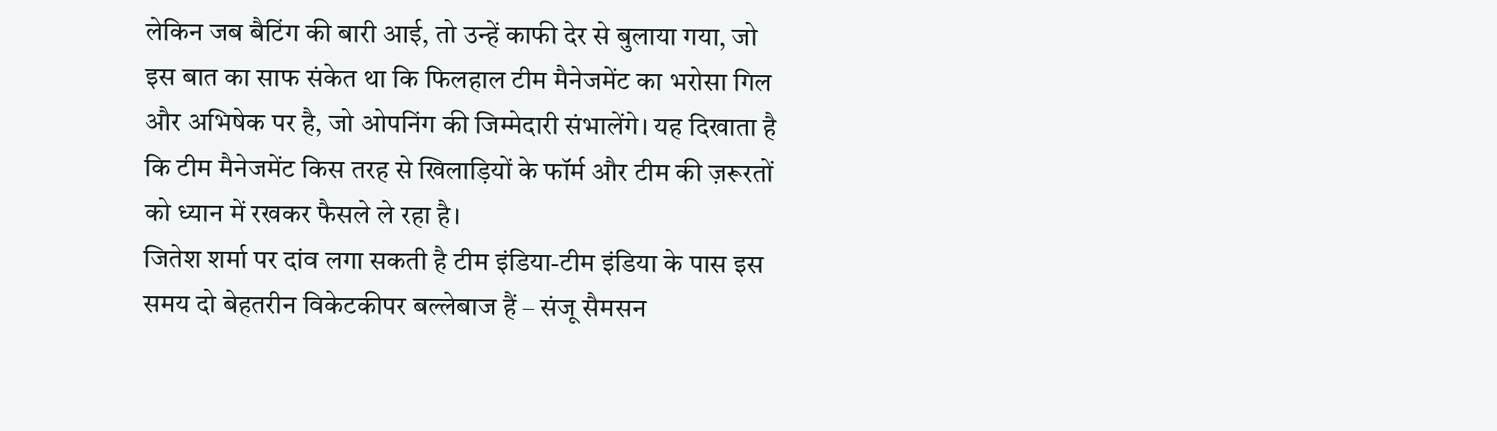लेकिन जब बैटिंग की बारी आई, तो उन्हें काफी देर से बुलाया गया, जो इस बात का साफ संकेत था कि फिलहाल टीम मैनेजमेंट का भरोसा गिल और अभिषेक पर है, जो ओपनिंग की जिम्मेदारी संभालेंगे। यह दिखाता है कि टीम मैनेजमेंट किस तरह से खिलाड़ियों के फॉर्म और टीम की ज़रूरतों को ध्यान में रखकर फैसले ले रहा है।
जितेश शर्मा पर दांव लगा सकती है टीम इंडिया-टीम इंडिया के पास इस समय दो बेहतरीन विकेटकीपर बल्लेबाज हैं – संजू सैमसन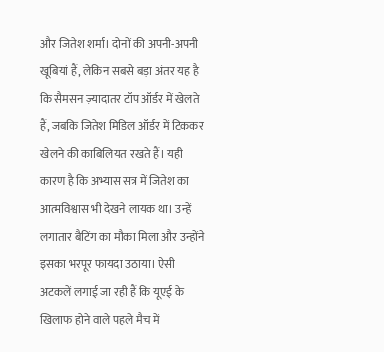और जितेश शर्मा। दोनों की अपनी-अपनी खूबियां हैं, लेकिन सबसे बड़ा अंतर यह है कि सैमसन ज़्यादातर टॉप ऑर्डर में खेलते हैं, जबकि जितेश मिडिल ऑर्डर में टिककर खेलने की काबिलियत रखते हैं। यही कारण है कि अभ्यास सत्र में जितेश का आत्मविश्वास भी देखने लायक था। उन्हें लगातार बैटिंग का मौका मिला और उन्होंने इसका भरपूर फायदा उठाया। ऐसी अटकलें लगाई जा रही हैं कि यूएई के खिलाफ होने वाले पहले मैच में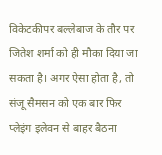विकेटकीपर बल्लेबाज के तौर पर जितेश शर्मा को ही मौका दिया जा सकता है। अगर ऐसा होता है, तो संजू सैमसन को एक बार फिर प्लेइंग इलेवन से बाहर बैठना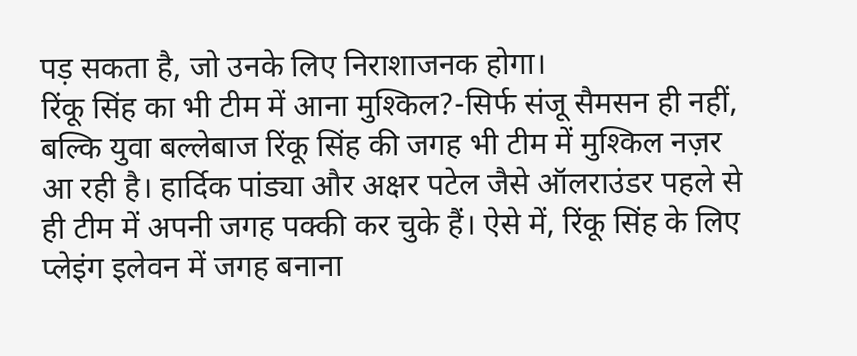पड़ सकता है, जो उनके लिए निराशाजनक होगा।
रिंकू सिंह का भी टीम में आना मुश्किल?-सिर्फ संजू सैमसन ही नहीं, बल्कि युवा बल्लेबाज रिंकू सिंह की जगह भी टीम में मुश्किल नज़र आ रही है। हार्दिक पांड्या और अक्षर पटेल जैसे ऑलराउंडर पहले से ही टीम में अपनी जगह पक्की कर चुके हैं। ऐसे में, रिंकू सिंह के लिए प्लेइंग इलेवन में जगह बनाना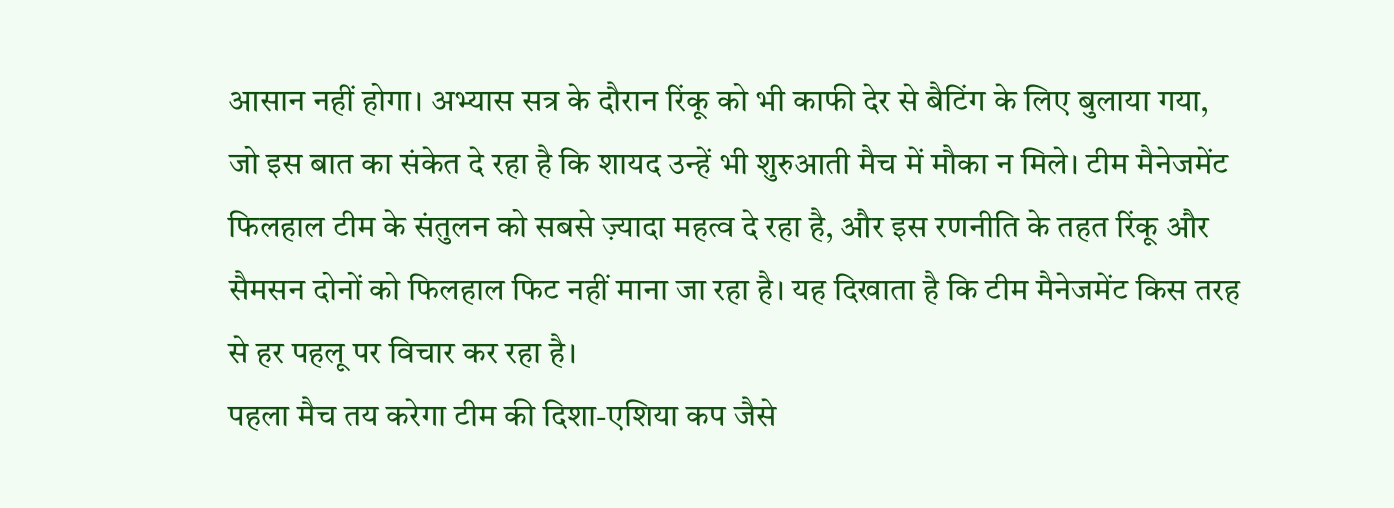आसान नहीं होगा। अभ्यास सत्र के दौरान रिंकू को भी काफी देर से बैटिंग के लिए बुलाया गया, जो इस बात का संकेत दे रहा है कि शायद उन्हें भी शुरुआती मैच में मौका न मिले। टीम मैनेजमेंट फिलहाल टीम के संतुलन को सबसे ज़्यादा महत्व दे रहा है, और इस रणनीति के तहत रिंकू और सैमसन दोनों को फिलहाल फिट नहीं माना जा रहा है। यह दिखाता है कि टीम मैनेजमेंट किस तरह से हर पहलू पर विचार कर रहा है।
पहला मैच तय करेगा टीम की दिशा-एशिया कप जैसे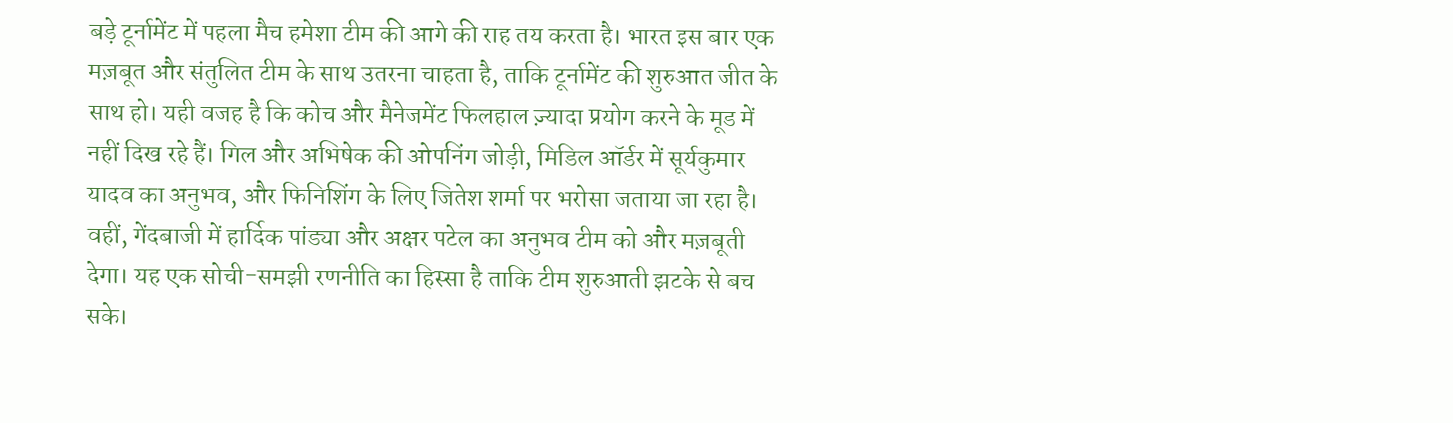बड़े टूर्नामेंट में पहला मैच हमेशा टीम की आगे की राह तय करता है। भारत इस बार एक मज़बूत और संतुलित टीम के साथ उतरना चाहता है, ताकि टूर्नामेंट की शुरुआत जीत के साथ हो। यही वजह है कि कोच और मैनेजमेंट फिलहाल ज़्यादा प्रयोग करने के मूड में नहीं दिख रहे हैं। गिल और अभिषेक की ओपनिंग जोड़ी, मिडिल ऑर्डर में सूर्यकुमार यादव का अनुभव, और फिनिशिंग के लिए जितेश शर्मा पर भरोसा जताया जा रहा है। वहीं, गेंदबाजी में हार्दिक पांड्या और अक्षर पटेल का अनुभव टीम को और मज़बूती देगा। यह एक सोची-समझी रणनीति का हिस्सा है ताकि टीम शुरुआती झटके से बच सके।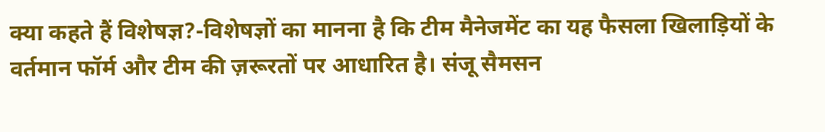क्या कहते हैं विशेषज्ञ?-विशेषज्ञों का मानना है कि टीम मैनेजमेंट का यह फैसला खिलाड़ियों के वर्तमान फॉर्म और टीम की ज़रूरतों पर आधारित है। संजू सैमसन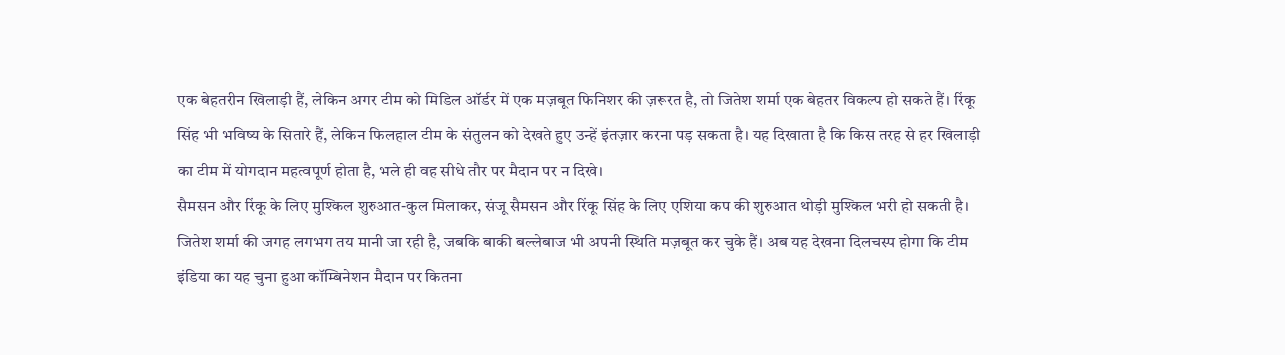एक बेहतरीन खिलाड़ी हैं, लेकिन अगर टीम को मिडिल ऑर्डर में एक मज़बूत फिनिशर की ज़रूरत है, तो जितेश शर्मा एक बेहतर विकल्प हो सकते हैं। रिंकू सिंह भी भविष्य के सितारे हैं, लेकिन फिलहाल टीम के संतुलन को देखते हुए उन्हें इंतज़ार करना पड़ सकता है। यह दिखाता है कि किस तरह से हर खिलाड़ी का टीम में योगदान महत्वपूर्ण होता है, भले ही वह सीधे तौर पर मैदान पर न दिखे।
सैमसन और रिंकू के लिए मुश्किल शुरुआत-कुल मिलाकर, संजू सैमसन और रिंकू सिंह के लिए एशिया कप की शुरुआत थोड़ी मुश्किल भरी हो सकती है। जितेश शर्मा की जगह लगभग तय मानी जा रही है, जबकि बाकी बल्लेबाज भी अपनी स्थिति मज़बूत कर चुके हैं। अब यह देखना दिलचस्प होगा कि टीम इंडिया का यह चुना हुआ कॉम्बिनेशन मैदान पर कितना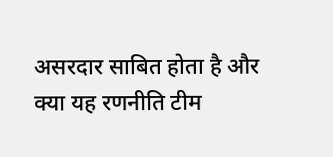असरदार साबित होता है और क्या यह रणनीति टीम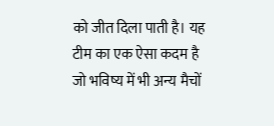को जीत दिला पाती है। यह टीम का एक ऐसा कदम है जो भविष्य में भी अन्य मैचों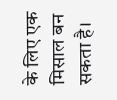के लिए एक मिसाल बन सकता है।